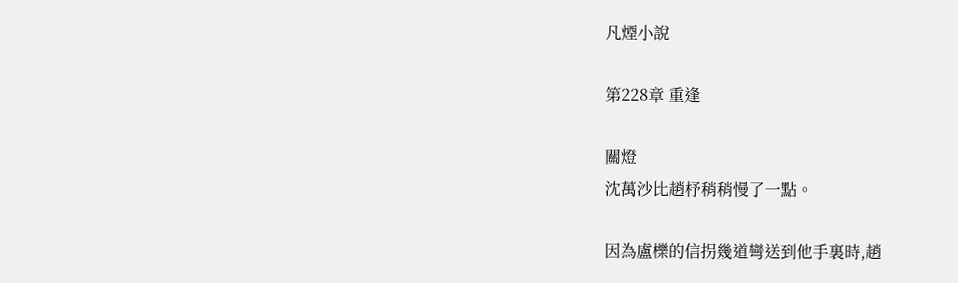凡煙小說

第228章 重逢

關燈
沈萬沙比趙杼稍稍慢了一點。

因為盧櫟的信拐幾道彎送到他手裏時,趙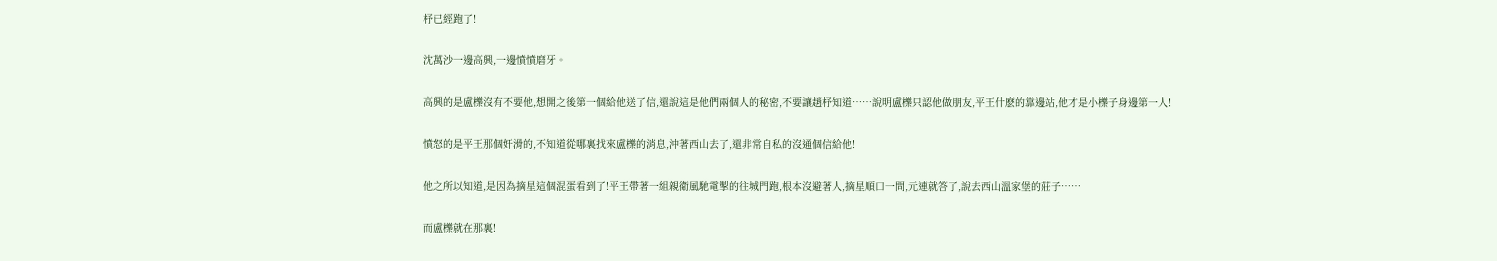杼已經跑了!

沈萬沙一邊高興,一邊憤憤磨牙。

高興的是盧櫟沒有不要他,想開之後第一個給他送了信,還說這是他們兩個人的秘密,不要讓趙杼知道……說明盧櫟只認他做朋友,平王什麽的靠邊站,他才是小櫟子身邊第一人!

憤怒的是平王那個奸滑的,不知道從哪裏找來盧櫟的消息,沖著西山去了,還非常自私的沒通個信給他!

他之所以知道,是因為摘星這個混蛋看到了!平王帶著一組親衛風馳電掣的往城門跑,根本沒避著人,摘星順口一問,元連就答了,說去西山溫家堡的莊子……

而盧櫟就在那裏!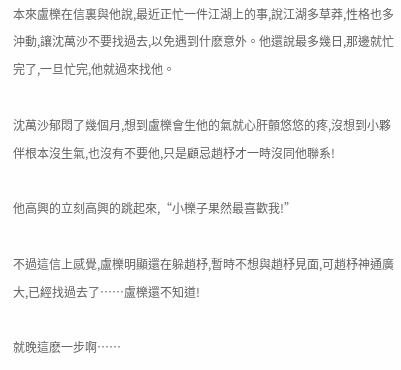本來盧櫟在信裏與他說,最近正忙一件江湖上的事,說江湖多草莽,性格也多沖動,讓沈萬沙不要找過去,以免遇到什麽意外。他還說最多幾日,那邊就忙完了,一旦忙完,他就過來找他。

沈萬沙郁悶了幾個月,想到盧櫟會生他的氣就心肝顫悠悠的疼,沒想到小夥伴根本沒生氣,也沒有不要他,只是顧忌趙杼才一時沒同他聯系!

他高興的立刻高興的跳起來,“小櫟子果然最喜歡我!”

不過這信上感覺,盧櫟明顯還在躲趙杼,暫時不想與趙杼見面,可趙杼神通廣大,已經找過去了……盧櫟還不知道!

就晚這麽一步啊……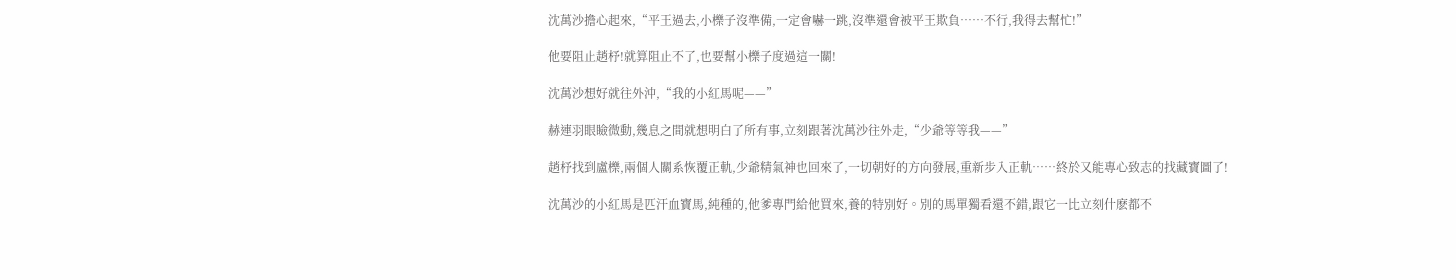沈萬沙擔心起來,“平王過去,小櫟子沒準備,一定會嚇一跳,沒準還會被平王欺負……不行,我得去幫忙!”

他要阻止趙杼!就算阻止不了,也要幫小櫟子度過這一關!

沈萬沙想好就往外沖,“我的小紅馬呢——”

赫連羽眼瞼微動,幾息之間就想明白了所有事,立刻跟著沈萬沙往外走,“少爺等等我——”

趙杼找到盧櫟,兩個人關系恢覆正軌,少爺精氣神也回來了,一切朝好的方向發展,重新步入正軌……終於又能專心致志的找藏寶圖了!

沈萬沙的小紅馬是匹汗血寶馬,純種的,他爹專門給他買來,養的特別好。別的馬單獨看還不錯,跟它一比立刻什麽都不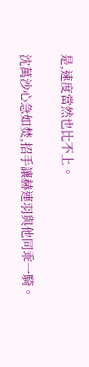是,速度當然也比不上。

沈萬沙心急如焚,招手讓赫連羽與他同乖一騎。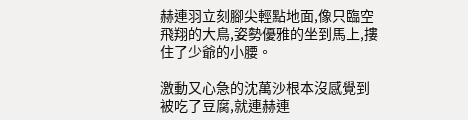赫連羽立刻腳尖輕點地面,像只臨空飛翔的大鳥,姿勢優雅的坐到馬上,摟住了少爺的小腰。

激動又心急的沈萬沙根本沒感覺到被吃了豆腐,就連赫連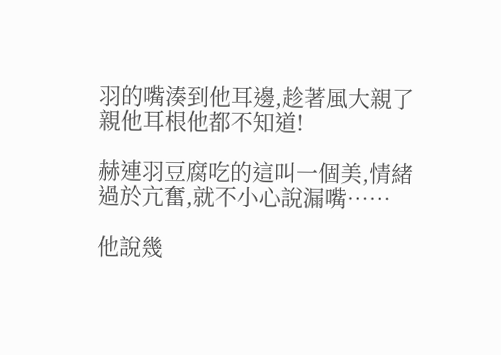羽的嘴湊到他耳邊,趁著風大親了親他耳根他都不知道!

赫連羽豆腐吃的這叫一個美,情緒過於亢奮,就不小心說漏嘴……

他說幾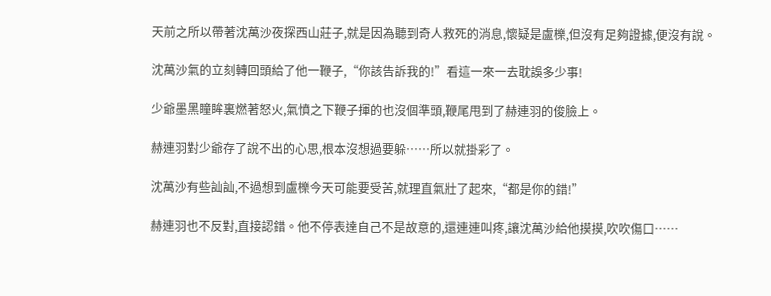天前之所以帶著沈萬沙夜探西山莊子,就是因為聽到奇人救死的消息,懷疑是盧櫟,但沒有足夠證據,便沒有說。

沈萬沙氣的立刻轉回頭給了他一鞭子,“你該告訴我的!”看這一來一去耽誤多少事!

少爺墨黑瞳眸裏燃著怒火,氣憤之下鞭子揮的也沒個準頭,鞭尾甩到了赫連羽的俊臉上。

赫連羽對少爺存了說不出的心思,根本沒想過要躲……所以就掛彩了。

沈萬沙有些訕訕,不過想到盧櫟今天可能要受苦,就理直氣壯了起來,“都是你的錯!”

赫連羽也不反對,直接認錯。他不停表達自己不是故意的,還連連叫疼,讓沈萬沙給他摸摸,吹吹傷口……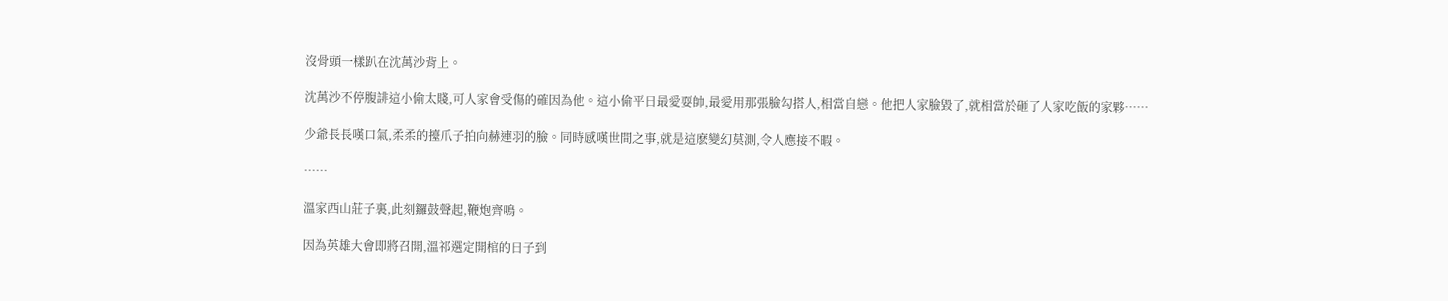沒骨頭一樣趴在沈萬沙背上。

沈萬沙不停腹誹這小偷太賤,可人家會受傷的確因為他。這小偷平日最愛耍帥,最愛用那張臉勾搭人,相當自戀。他把人家臉毀了,就相當於砸了人家吃飯的家夥……

少爺長長嘆口氣,柔柔的擡爪子拍向赫連羽的臉。同時感嘆世間之事,就是這麽變幻莫測,令人應接不暇。

……

溫家西山莊子裏,此刻鑼鼓聲起,鞭炮齊鳴。

因為英雄大會即將召開,溫祁選定開棺的日子到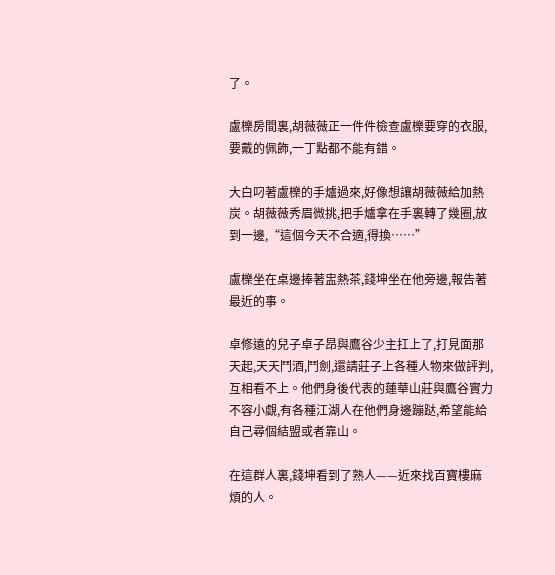了。

盧櫟房間裏,胡薇薇正一件件檢查盧櫟要穿的衣服,要戴的佩飾,一丁點都不能有錯。

大白叼著盧櫟的手爐過來,好像想讓胡薇薇給加熱炭。胡薇薇秀眉微挑,把手爐拿在手裏轉了幾圈,放到一邊,“這個今天不合適,得換……”

盧櫟坐在桌邊捧著盅熱茶,錢坤坐在他旁邊,報告著最近的事。

卓修遠的兒子卓子昂與鷹谷少主扛上了,打見面那天起,天天鬥酒,鬥劍,還請莊子上各種人物來做評判,互相看不上。他們身後代表的蓮華山莊與鷹谷實力不容小覷,有各種江湖人在他們身邊蹦跶,希望能給自己尋個結盟或者靠山。

在這群人裏,錢坤看到了熟人——近來找百寶樓麻煩的人。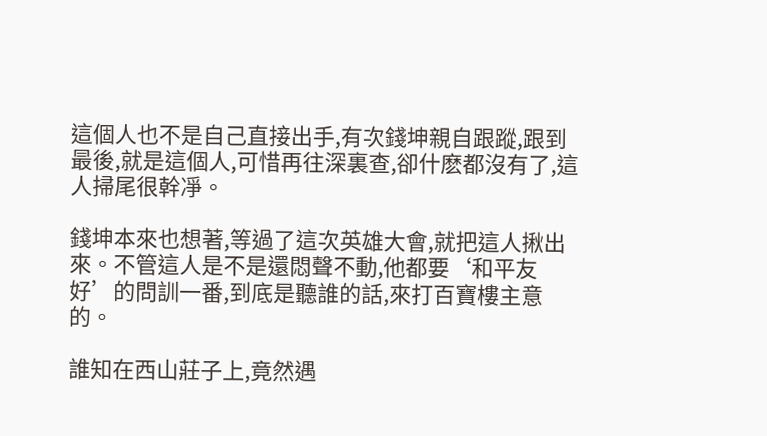這個人也不是自己直接出手,有次錢坤親自跟蹤,跟到最後,就是這個人,可惜再往深裏查,卻什麽都沒有了,這人掃尾很幹凈。

錢坤本來也想著,等過了這次英雄大會,就把這人揪出來。不管這人是不是還悶聲不動,他都要‘和平友好’的問訓一番,到底是聽誰的話,來打百寶樓主意的。

誰知在西山莊子上,竟然遇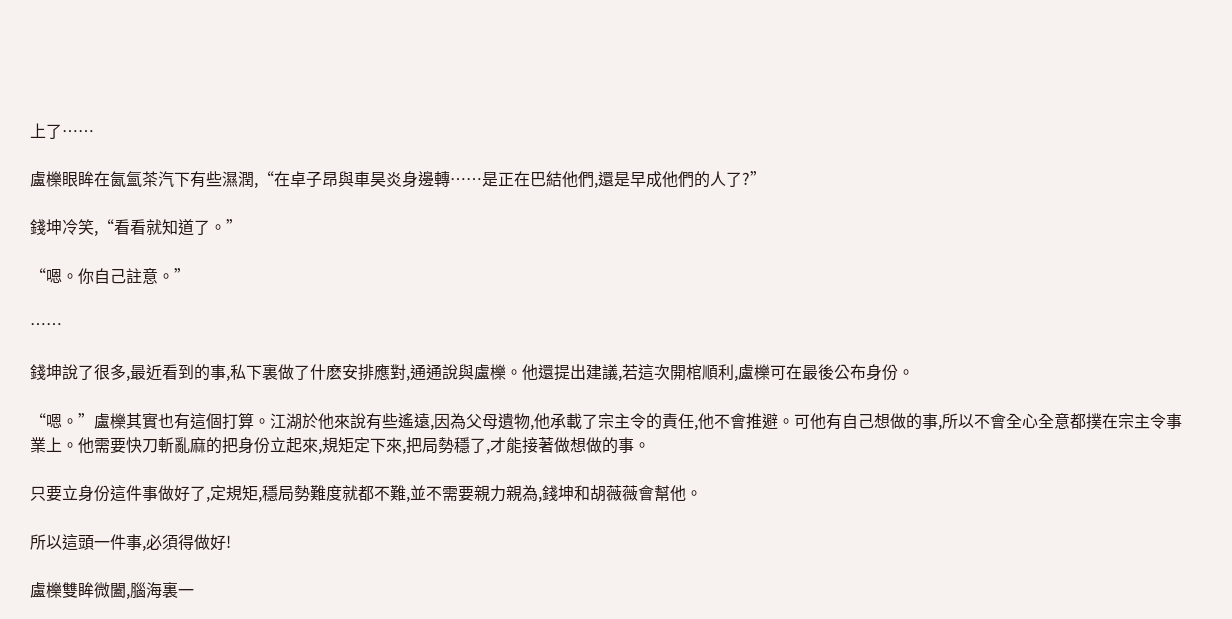上了……

盧櫟眼眸在氤氳茶汽下有些濕潤,“在卓子昂與車昊炎身邊轉……是正在巴結他們,還是早成他們的人了?”

錢坤冷笑,“看看就知道了。”

“嗯。你自己註意。”

……

錢坤說了很多,最近看到的事,私下裏做了什麽安排應對,通通說與盧櫟。他還提出建議,若這次開棺順利,盧櫟可在最後公布身份。

“嗯。”盧櫟其實也有這個打算。江湖於他來說有些遙遠,因為父母遺物,他承載了宗主令的責任,他不會推避。可他有自己想做的事,所以不會全心全意都撲在宗主令事業上。他需要快刀斬亂麻的把身份立起來,規矩定下來,把局勢穩了,才能接著做想做的事。

只要立身份這件事做好了,定規矩,穩局勢難度就都不難,並不需要親力親為,錢坤和胡薇薇會幫他。

所以這頭一件事,必須得做好!

盧櫟雙眸微闔,腦海裏一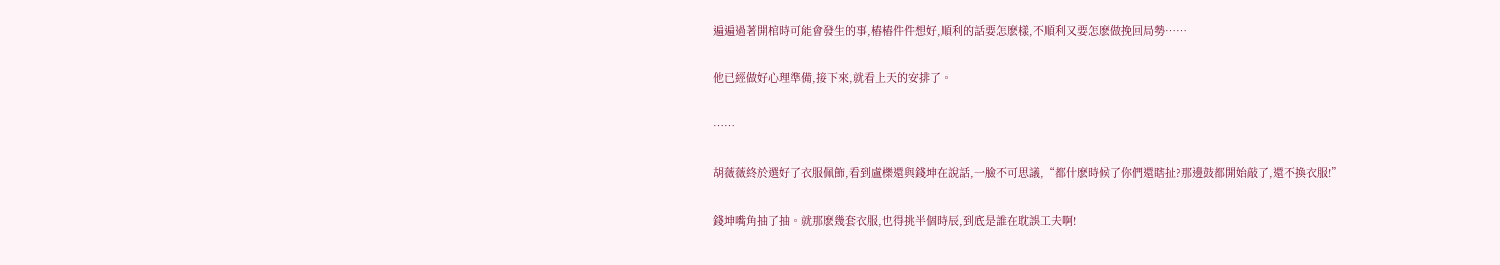遍遍過著開棺時可能會發生的事,樁樁件件想好,順利的話要怎麽樣,不順利又要怎麽做挽回局勢……

他已經做好心理準備,接下來,就看上天的安排了。

……

胡薇薇終於選好了衣服佩飾,看到盧櫟還與錢坤在說話,一臉不可思議,“都什麽時候了你們還瞎扯?那邊鼓都開始敲了,還不換衣服!”

錢坤嘴角抽了抽。就那麽幾套衣服,也得挑半個時辰,到底是誰在耽誤工夫啊!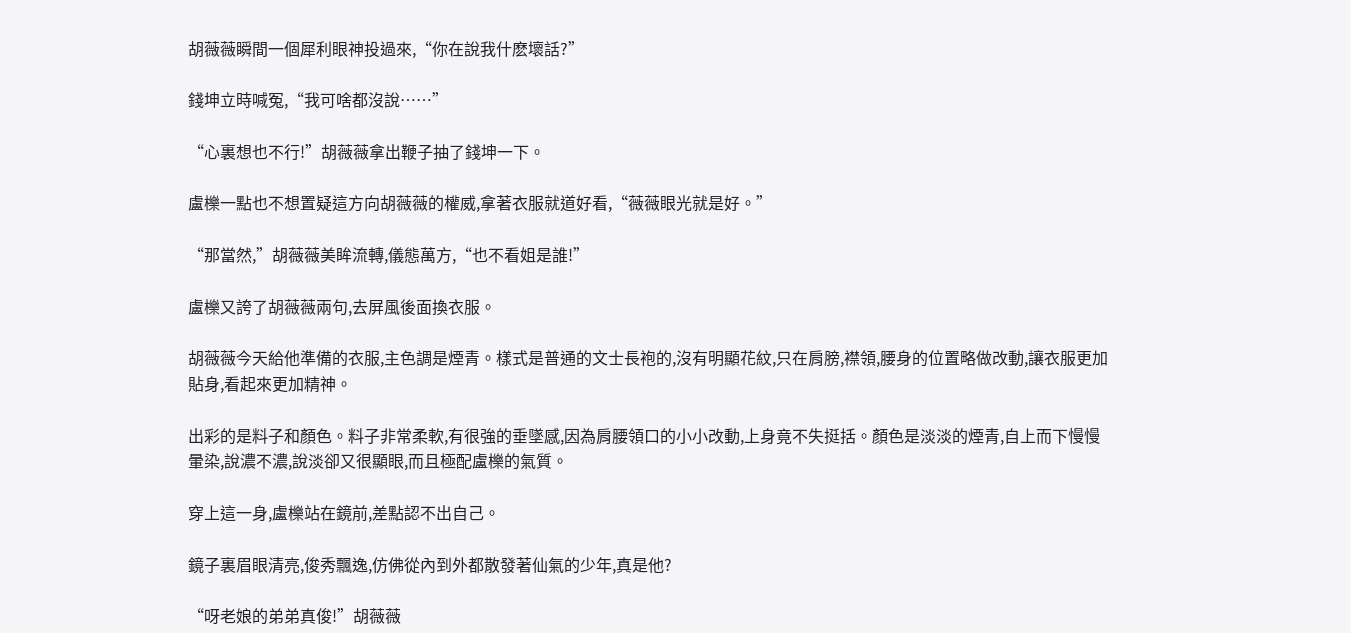胡薇薇瞬間一個犀利眼神投過來,“你在說我什麽壞話?”

錢坤立時喊冤,“我可啥都沒說……”

“心裏想也不行!”胡薇薇拿出鞭子抽了錢坤一下。

盧櫟一點也不想置疑這方向胡薇薇的權威,拿著衣服就道好看,“薇薇眼光就是好。”

“那當然,”胡薇薇美眸流轉,儀態萬方,“也不看姐是誰!”

盧櫟又誇了胡薇薇兩句,去屏風後面換衣服。

胡薇薇今天給他準備的衣服,主色調是煙青。樣式是普通的文士長袍的,沒有明顯花紋,只在肩膀,襟領,腰身的位置略做改動,讓衣服更加貼身,看起來更加精神。

出彩的是料子和顏色。料子非常柔軟,有很強的垂墜感,因為肩腰領口的小小改動,上身竟不失挺括。顏色是淡淡的煙青,自上而下慢慢暈染,說濃不濃,說淡卻又很顯眼,而且極配盧櫟的氣質。

穿上這一身,盧櫟站在鏡前,差點認不出自己。

鏡子裏眉眼清亮,俊秀飄逸,仿佛從內到外都散發著仙氣的少年,真是他?

“呀老娘的弟弟真俊!”胡薇薇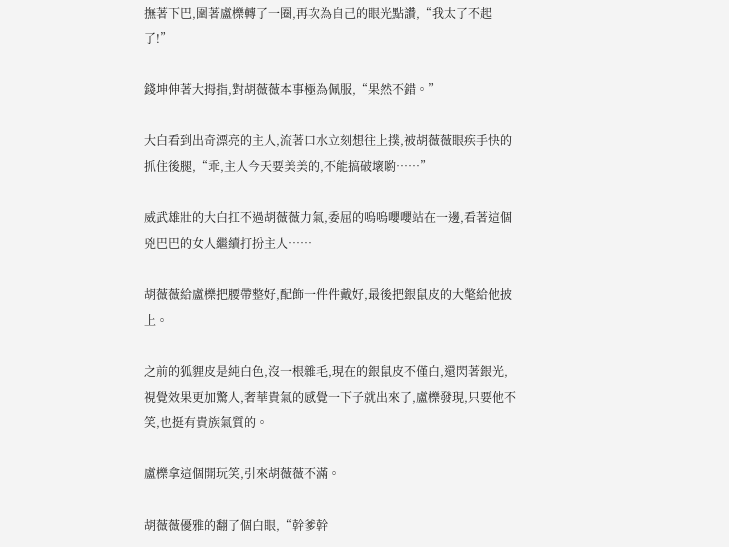撫著下巴,圍著盧櫟轉了一圈,再次為自己的眼光點讚,“我太了不起了!”

錢坤伸著大拇指,對胡薇薇本事極為佩服,“果然不錯。”

大白看到出奇漂亮的主人,流著口水立刻想往上撲,被胡薇薇眼疾手快的抓住後腿,“乖,主人今天要美美的,不能搞破壞喲……”

威武雄壯的大白扛不過胡薇薇力氣,委屈的嗚嗚嚶嚶站在一邊,看著這個兇巴巴的女人繼續打扮主人……

胡薇薇給盧櫟把腰帶整好,配飾一件件戴好,最後把銀鼠皮的大氅給他披上。

之前的狐貍皮是純白色,沒一根雜毛,現在的銀鼠皮不僅白,還閃著銀光,視覺效果更加驚人,奢華貴氣的感覺一下子就出來了,盧櫟發現,只要他不笑,也挺有貴族氣質的。

盧櫟拿這個開玩笑,引來胡薇薇不滿。

胡薇薇優雅的翻了個白眼,“幹爹幹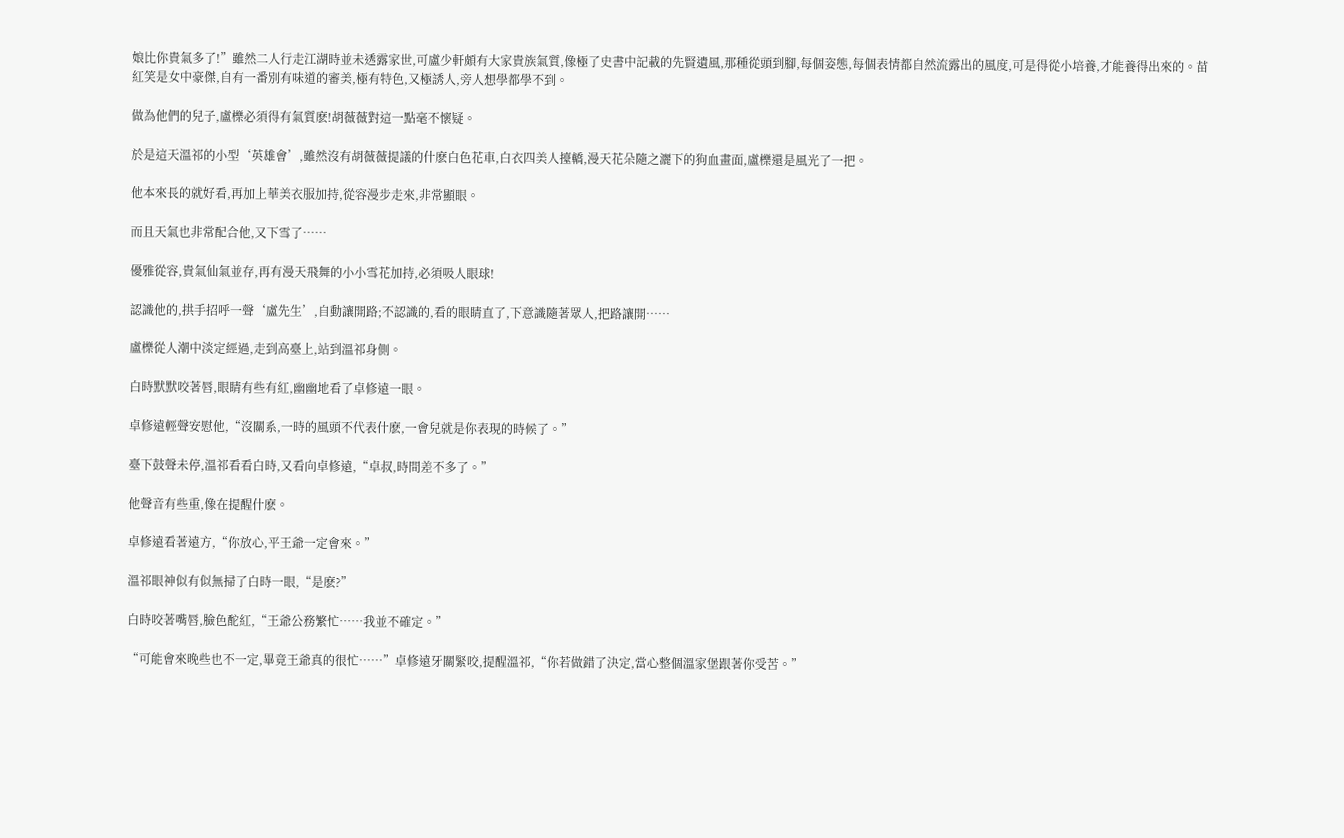娘比你貴氣多了!”雖然二人行走江湖時並未透露家世,可盧少軒頗有大家貴族氣質,像極了史書中記載的先賢遺風,那種從頭到腳,每個姿態,每個表情都自然流露出的風度,可是得從小培養,才能養得出來的。苗紅笑是女中豪傑,自有一番別有味道的審美,極有特色,又極誘人,旁人想學都學不到。

做為他們的兒子,盧櫟必須得有氣質麽!胡薇薇對這一點毫不懷疑。

於是這天溫祁的小型‘英雄會’,雖然沒有胡薇薇提議的什麽白色花車,白衣四美人擡轎,漫天花朵隨之灑下的狗血畫面,盧櫟還是風光了一把。

他本來長的就好看,再加上華美衣服加持,從容漫步走來,非常顯眼。

而且天氣也非常配合他,又下雪了……

優雅從容,貴氣仙氣並存,再有漫天飛舞的小小雪花加持,必須吸人眼球!

認識他的,拱手招呼一聲‘盧先生’,自動讓開路;不認識的,看的眼睛直了,下意識隨著眾人,把路讓開……

盧櫟從人潮中淡定經過,走到高臺上,站到溫祁身側。

白時默默咬著唇,眼睛有些有紅,幽幽地看了卓修遠一眼。

卓修遠輕聲安慰他,“沒關系,一時的風頭不代表什麽,一會兒就是你表現的時候了。”

臺下鼓聲未停,溫祁看看白時,又看向卓修遠,“卓叔,時間差不多了。”

他聲音有些重,像在提醒什麽。

卓修遠看著遠方,“你放心,平王爺一定會來。”

溫祁眼神似有似無掃了白時一眼,“是麽?”

白時咬著嘴唇,臉色酡紅,“王爺公務繁忙……我並不確定。”

“可能會來晚些也不一定,畢竟王爺真的很忙……”卓修遠牙關緊咬,提醒溫祁,“你若做錯了決定,當心整個溫家堡跟著你受苦。”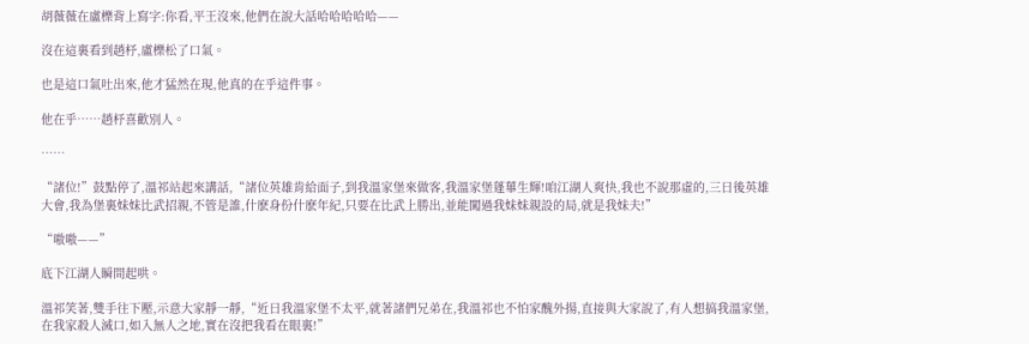胡薇薇在盧櫟背上寫字:你看,平王沒來,他們在說大話哈哈哈哈哈——

沒在這裏看到趙杼,盧櫟松了口氣。

也是這口氣吐出來,他才猛然在現,他真的在乎這件事。

他在乎……趙杼喜歡別人。

……

“諸位!”鼓點停了,溫祁站起來講話,“諸位英雄肯給面子,到我溫家堡來做客,我溫家堡蓬蓽生輝!咱江湖人爽快,我也不說那虛的,三日後英雄大會,我為堡裏妹妹比武招親,不管是誰,什麽身份什麽年紀,只要在比武上勝出,並能闖過我妹妹親設的局,就是我妹夫!”

“嗷嗷——”

底下江湖人瞬間起哄。

溫祁笑著,雙手往下壓,示意大家靜一靜,“近日我溫家堡不太平,就著諸們兄弟在,我溫祁也不怕家醜外揚,直接與大家說了,有人想搞我溫家堡,在我家殺人滅口,如入無人之地,實在沒把我看在眼裏!”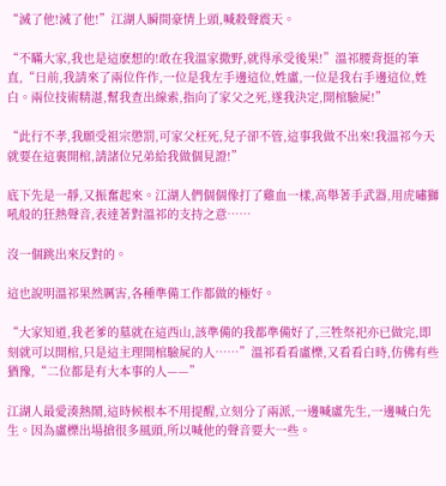“滅了他!滅了他!”江湖人瞬間豪情上頭,喊殺聲震天。

“不瞞大家,我也是這麽想的!敢在我溫家撒野,就得承受後果!”溫祁腰背挺的筆直,“日前,我請來了兩位仵作,一位是我左手邊這位,姓盧,一位是我右手邊這位,姓白。兩位技術精湛,幫我查出線索,指向了家父之死,遂我決定,開棺驗屍!”

“此行不孝,我願受祖宗懲罰,可家父枉死,兒子卻不管,這事我做不出來!我溫祁今天就要在這裏開棺,請諸位兄弟給我做個見證!”

底下先是一靜,又振奮起來。江湖人們個個像打了雞血一樣,高舉著手武器,用虎嘯獅吼般的狂熱聲音,表達著對溫祁的支持之意……

沒一個跳出來反對的。

這也說明溫祁果然厲害,各種準備工作都做的極好。

“大家知道,我老爹的墓就在這西山,該準備的我都準備好了,三牲祭祀亦已做完,即刻就可以開棺,只是這主理開棺驗屍的人……”溫祁看看盧櫟,又看看白時,仿佛有些猶豫,“二位都是有大本事的人——”

江湖人最愛湊熱鬧,這時候根本不用提醒,立刻分了兩派,一邊喊盧先生,一邊喊白先生。因為盧櫟出場搶很多風頭,所以喊他的聲音要大一些。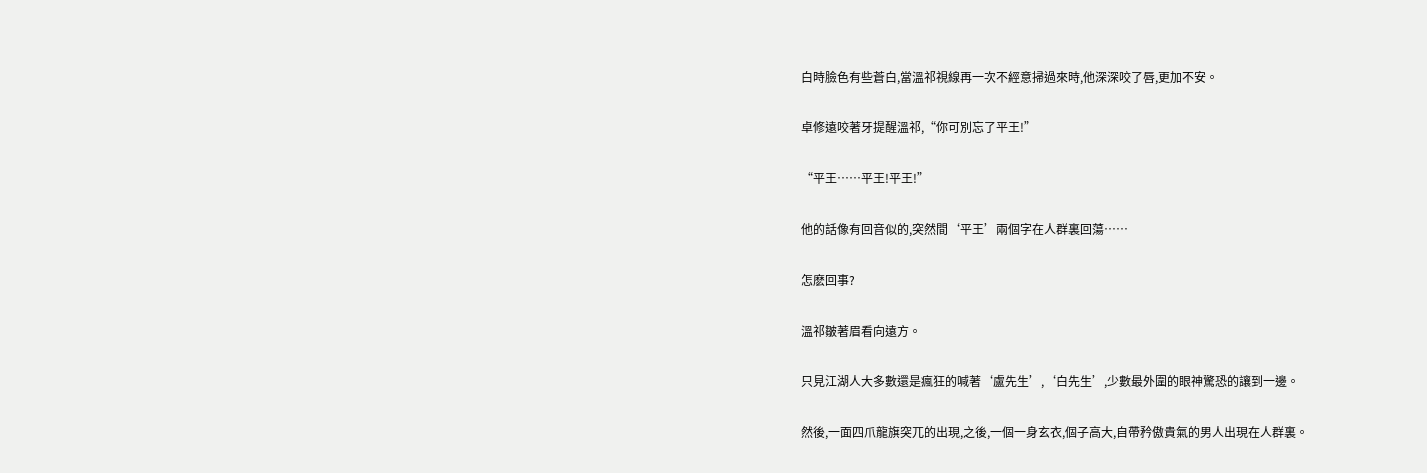白時臉色有些蒼白,當溫祁視線再一次不經意掃過來時,他深深咬了唇,更加不安。

卓修遠咬著牙提醒溫祁,“你可別忘了平王!”

“平王……平王!平王!”

他的話像有回音似的,突然間‘平王’兩個字在人群裏回蕩……

怎麽回事?

溫祁皺著眉看向遠方。

只見江湖人大多數還是瘋狂的喊著‘盧先生’,‘白先生’,少數最外圍的眼神驚恐的讓到一邊。

然後,一面四爪龍旗突兀的出現,之後,一個一身玄衣,個子高大,自帶矜傲貴氣的男人出現在人群裏。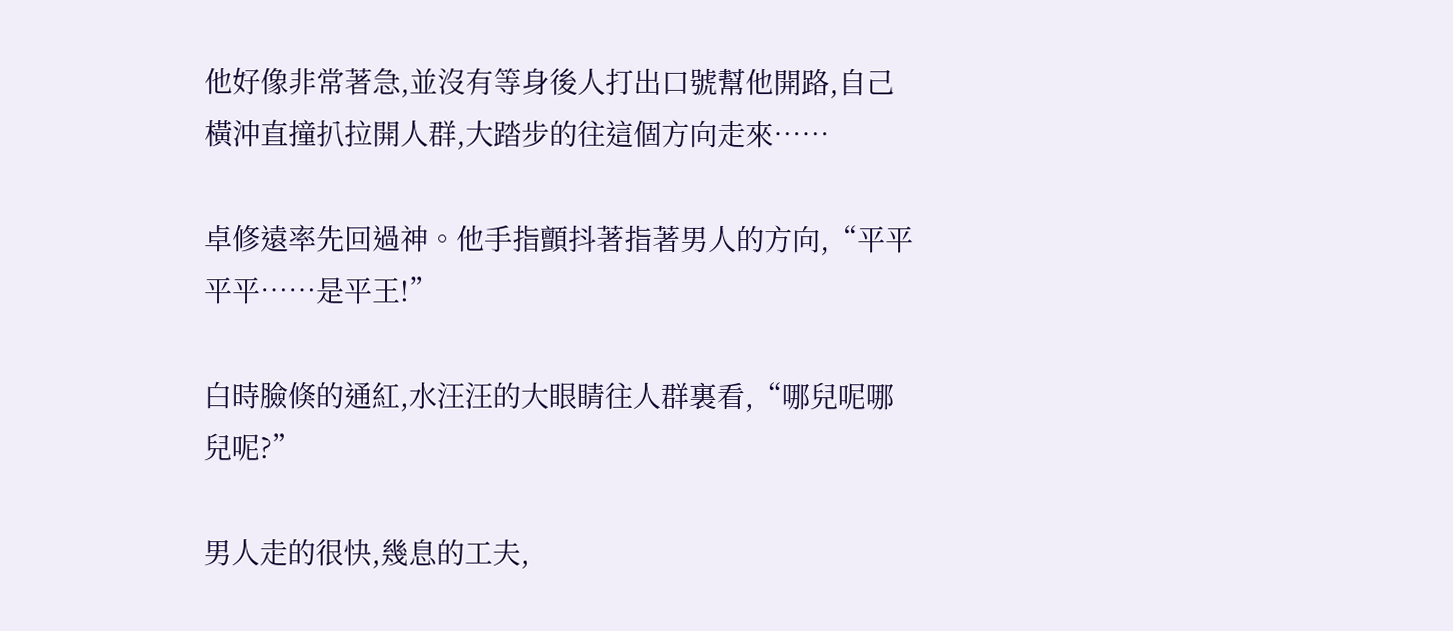他好像非常著急,並沒有等身後人打出口號幫他開路,自己橫沖直撞扒拉開人群,大踏步的往這個方向走來……

卓修遠率先回過神。他手指顫抖著指著男人的方向,“平平平平……是平王!”

白時臉倏的通紅,水汪汪的大眼睛往人群裏看,“哪兒呢哪兒呢?”

男人走的很快,幾息的工夫,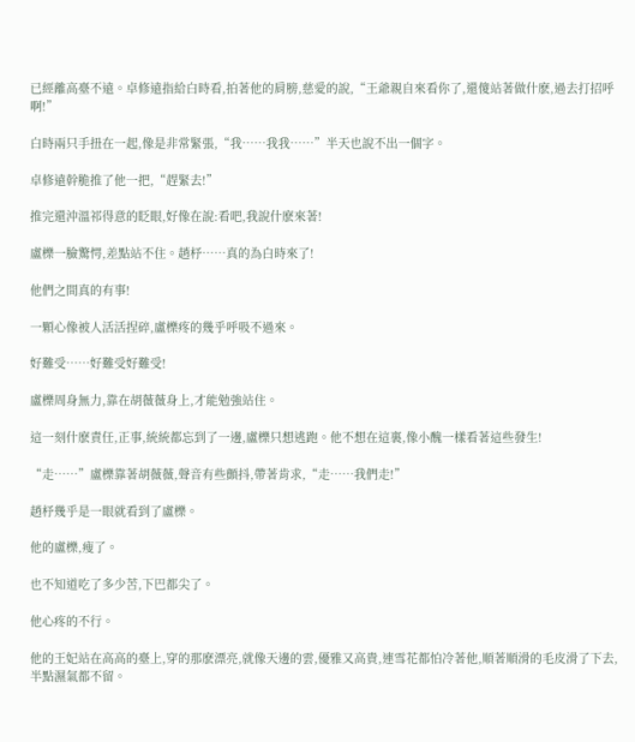已經離高臺不遠。卓修遠指給白時看,拍著他的肩膀,慈愛的說,“王爺親自來看你了,還傻站著做什麽,過去打招呼啊!”

白時兩只手扭在一起,像是非常緊張,“我……我我……”半天也說不出一個字。

卓修遠幹脆推了他一把,“趕緊去!”

推完還沖溫祁得意的眨眼,好像在說:看吧,我說什麽來著!

盧櫟一臉驚愕,差點站不住。趙杼……真的為白時來了!

他們之間真的有事!

一顆心像被人活活捏碎,盧櫟疼的幾乎呼吸不過來。

好難受……好難受好難受!

盧櫟周身無力,靠在胡薇薇身上,才能勉強站住。

這一刻什麽責任,正事,統統都忘到了一邊,盧櫟只想逃跑。他不想在這裏,像小醜一樣看著這些發生!

“走……”盧櫟靠著胡薇薇,聲音有些顫抖,帶著肯求,“走……我們走!”

趙杼幾乎是一眼就看到了盧櫟。

他的盧櫟,瘦了。

也不知道吃了多少苦,下巴都尖了。

他心疼的不行。

他的王妃站在高高的臺上,穿的那麽漂亮,就像天邊的雲,優雅又高貴,連雪花都怕冷著他,順著順滑的毛皮滑了下去,半點濕氣都不留。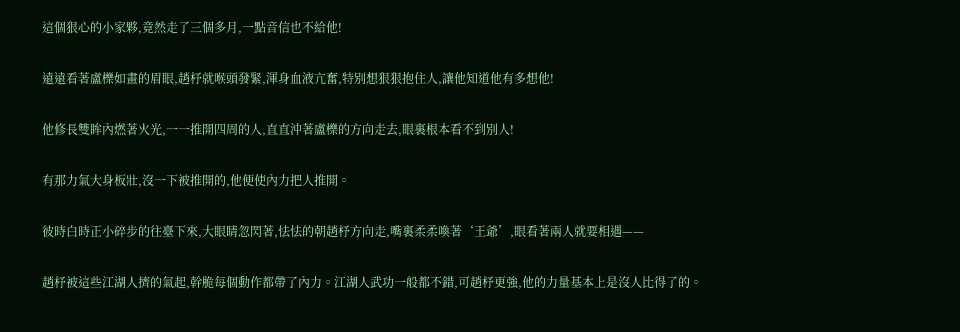這個狠心的小家夥,竟然走了三個多月,一點音信也不給他!

遠遠看著盧櫟如畫的眉眼,趙杼就喉頭發緊,渾身血液亢奮,特別想狠狠抱住人,讓他知道他有多想他!

他修長雙眸內燃著火光,一一推開四周的人,直直沖著盧櫟的方向走去,眼裏根本看不到別人!

有那力氣大身板壯,沒一下被推開的,他便使內力把人推開。

彼時白時正小碎步的往臺下來,大眼睛忽閃著,怯怯的朝趙杼方向走,嘴裏柔柔喚著‘王爺’,眼看著兩人就要相遇——

趙杼被這些江湖人擠的氣起,幹脆每個動作都帶了內力。江湖人武功一般都不錯,可趙杼更強,他的力量基本上是沒人比得了的。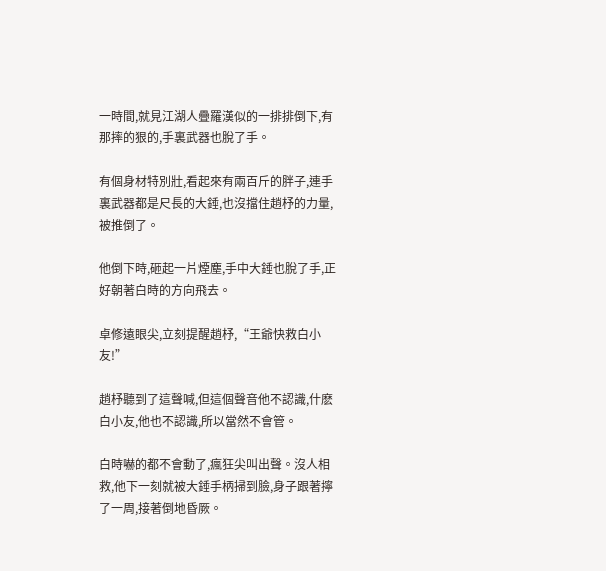一時間,就見江湖人疊羅漢似的一排排倒下,有那摔的狠的,手裏武器也脫了手。

有個身材特別壯,看起來有兩百斤的胖子,連手裏武器都是尺長的大錘,也沒擋住趙杼的力量,被推倒了。

他倒下時,砸起一片煙塵,手中大錘也脫了手,正好朝著白時的方向飛去。

卓修遠眼尖,立刻提醒趙杼,“王爺快救白小友!”

趙杼聽到了這聲喊,但這個聲音他不認識,什麽白小友,他也不認識,所以當然不會管。

白時嚇的都不會動了,瘋狂尖叫出聲。沒人相救,他下一刻就被大錘手柄掃到臉,身子跟著擰了一周,接著倒地昏厥。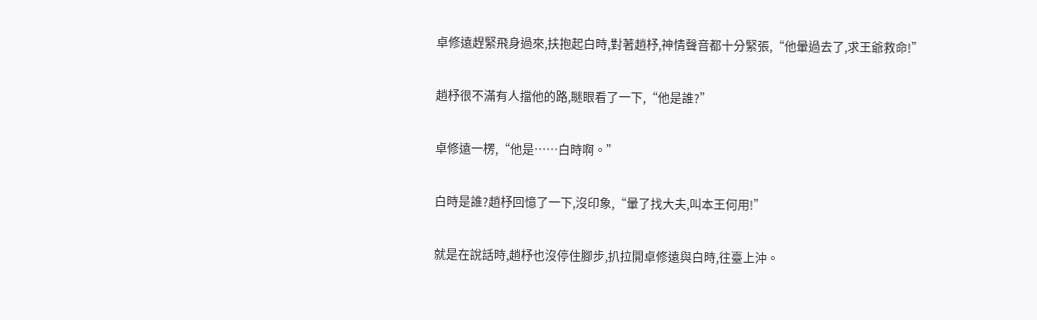卓修遠趕緊飛身過來,扶抱起白時,對著趙杼,神情聲音都十分緊張,“他暈過去了,求王爺救命!”

趙杼很不滿有人擋他的路,瞇眼看了一下,“他是誰?”

卓修遠一楞,“他是……白時啊。”

白時是誰?趙杼回憶了一下,沒印象,“暈了找大夫,叫本王何用!”

就是在說話時,趙杼也沒停住腳步,扒拉開卓修遠與白時,往臺上沖。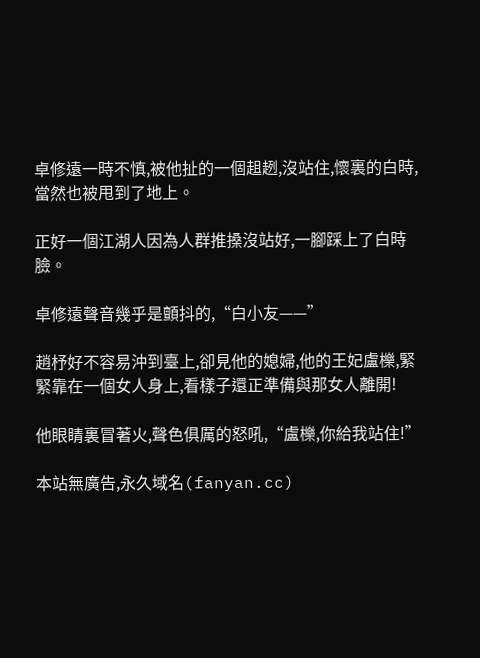卓修遠一時不慎,被他扯的一個趄趔,沒站住,懷裏的白時,當然也被甩到了地上。

正好一個江湖人因為人群推搡沒站好,一腳踩上了白時臉。

卓修遠聲音幾乎是顫抖的,“白小友——”

趙杼好不容易沖到臺上,卻見他的媳婦,他的王妃盧櫟,緊緊靠在一個女人身上,看樣子還正準備與那女人離開!

他眼睛裏冒著火,聲色俱厲的怒吼,“盧櫟,你給我站住!”

本站無廣告,永久域名(fanyan.cc)